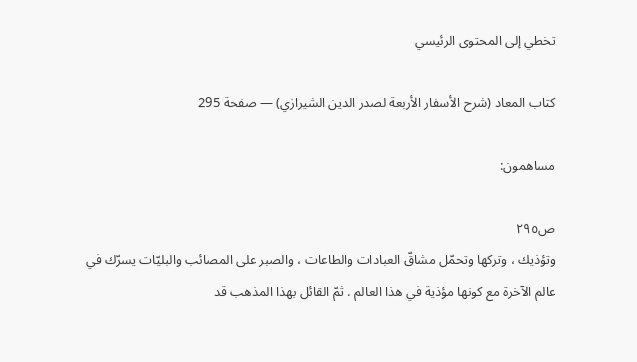تخطي إلى المحتوى الرئيسي

كتاب المعاد (شرح الأسفار الأربعة لصدر الدين الشيرازي) — صفحة 295

مساهمون:

ص٢٩٥
وتؤذيك ، وتركها وتحمّل مشاقّ العبادات والطاعات ، والصبر على المصائب والبليّات يسرّك في عالم الآخرة مع كونها مؤذية في هذا العالم . ثمّ القائل بهذا المذهب قد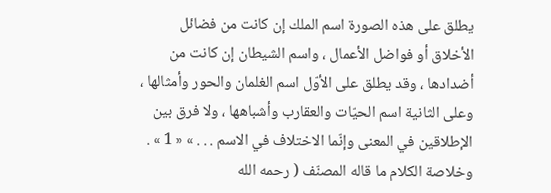يطلق على هذه الصورة اسم الملك إن كانت من فضائل الأخلاق أو فواضل الأعمال ، واسم الشيطان إن كانت من أضدادها ، وقد يطلق على الأوّل اسم الغلمان والحور وأمثالها ، وعلى الثانية اسم الحيّات والعقارب وأشباهها ، ولا فرق بين الإطلاقين في المعنى وإنّما الاختلاف في الاسم . . . » « 1 » . وخلاصة الكلام ما قاله المصنّف ( رحمه الله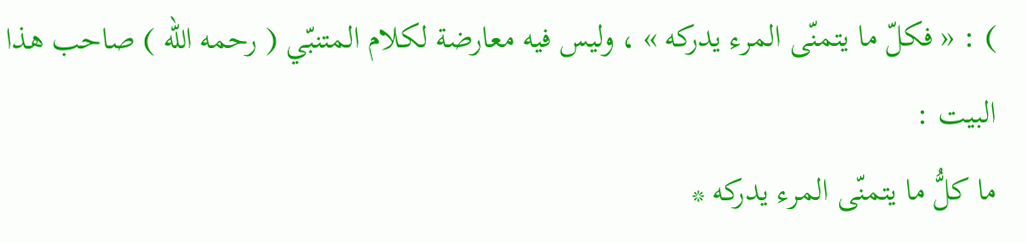) : « فكلّ ما يتمنّى المرء يدركه » ، وليس فيه معارضة لكلام المتنبّي ( رحمه الله ) صاحب هذا البيت :
ما كلُّ ما يتمنّى المرء يدركه *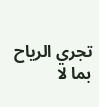تجري الرياح بما لا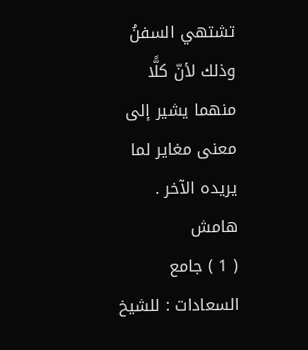تشتهي السفنُ
وذلك لأنّ كلًّا منهما يشير إلى معنى مغاير لما يريده الآخر .
هامش
( 1 ) جامع السعادات : للشيخ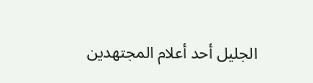الجليل أحد أعلام المجتهدين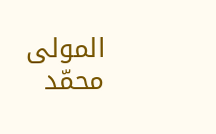المولى محمّد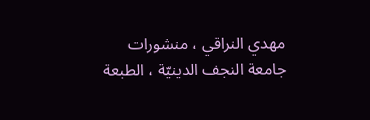مهدي النراقي ، منشورات جامعة النجف الدينيّة ، الطبعة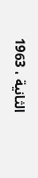الثانية ، 1963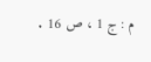م : ج 1 ، ص 16 .